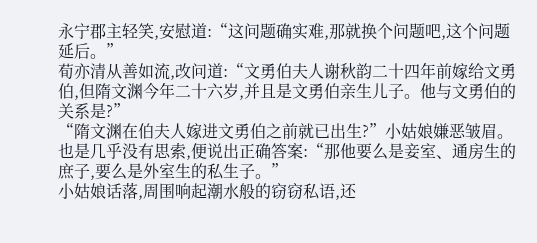永宁郡主轻笑,安慰道:“这问题确实难,那就换个问题吧,这个问题延后。”
荀亦清从善如流,改问道:“文勇伯夫人谢秋韵二十四年前嫁给文勇伯,但隋文渊今年二十六岁,并且是文勇伯亲生儿子。他与文勇伯的关系是?”
“隋文渊在伯夫人嫁进文勇伯之前就已出生?”小姑娘嫌恶皱眉。
也是几乎没有思索,便说出正确答案:“那他要么是妾室、通房生的庶子,要么是外室生的私生子。”
小姑娘话落,周围响起潮水般的窃窃私语,还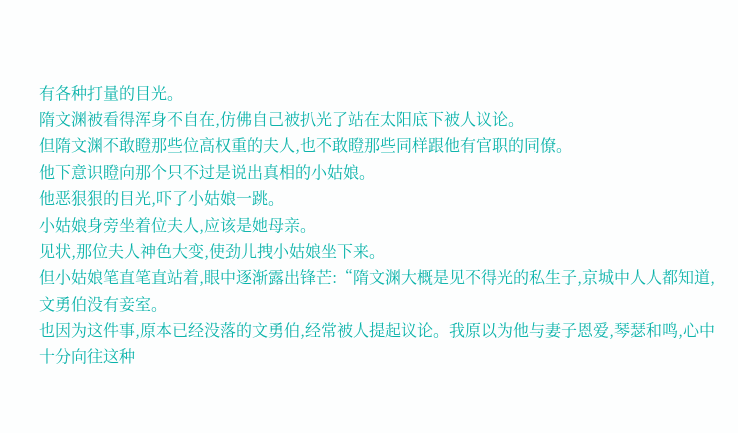有各种打量的目光。
隋文渊被看得浑身不自在,仿佛自己被扒光了站在太阳底下被人议论。
但隋文渊不敢瞪那些位高权重的夫人,也不敢瞪那些同样跟他有官职的同僚。
他下意识瞪向那个只不过是说出真相的小姑娘。
他恶狠狠的目光,吓了小姑娘一跳。
小姑娘身旁坐着位夫人,应该是她母亲。
见状,那位夫人神色大变,使劲儿拽小姑娘坐下来。
但小姑娘笔直笔直站着,眼中逐渐露出锋芒:“隋文渊大概是见不得光的私生子,京城中人人都知道,文勇伯没有妾室。
也因为这件事,原本已经没落的文勇伯,经常被人提起议论。我原以为他与妻子恩爱,琴瑟和鸣,心中十分向往这种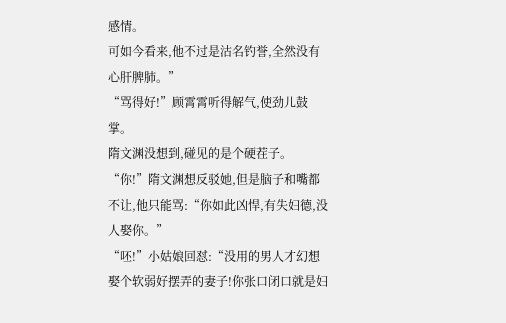感情。
可如今看来,他不过是沽名钓誉,全然没有心肝脾肺。”
“骂得好!”顾霄霄听得解气,使劲儿鼓掌。
隋文渊没想到,碰见的是个硬茬子。
“你!”隋文渊想反驳她,但是脑子和嘴都不让,他只能骂:“你如此凶悍,有失妇德,没人娶你。”
“呸!”小姑娘回怼:“没用的男人才幻想娶个软弱好摆弄的妻子!你张口闭口就是妇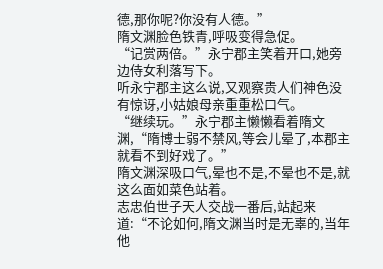德,那你呢?你没有人德。”
隋文渊脸色铁青,呼吸变得急促。
“记赏两倍。”永宁郡主笑着开口,她旁边侍女利落写下。
听永宁郡主这么说,又观察贵人们神色没有惊讶,小姑娘母亲重重松口气。
“继续玩。”永宁郡主懒懒看着隋文渊,“隋博士弱不禁风,等会儿晕了,本郡主就看不到好戏了。”
隋文渊深吸口气,晕也不是,不晕也不是,就这么面如菜色站着。
志忠伯世子天人交战一番后,站起来道:“不论如何,隋文渊当时是无辜的,当年他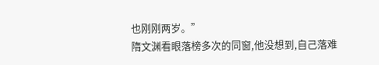也刚刚两岁。”
隋文渊看眼落榜多次的同窗,他没想到,自己落难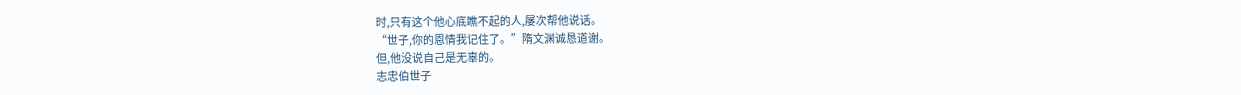时,只有这个他心底瞧不起的人,屡次帮他说话。
“世子,你的恩情我记住了。”隋文渊诚恳道谢。
但,他没说自己是无辜的。
志忠伯世子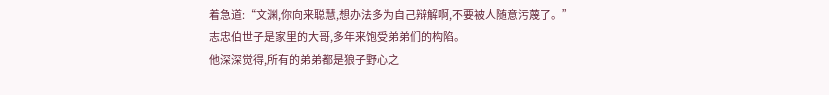着急道:“文渊,你向来聪慧,想办法多为自己辩解啊,不要被人随意污蔑了。”
志忠伯世子是家里的大哥,多年来饱受弟弟们的构陷。
他深深觉得,所有的弟弟都是狼子野心之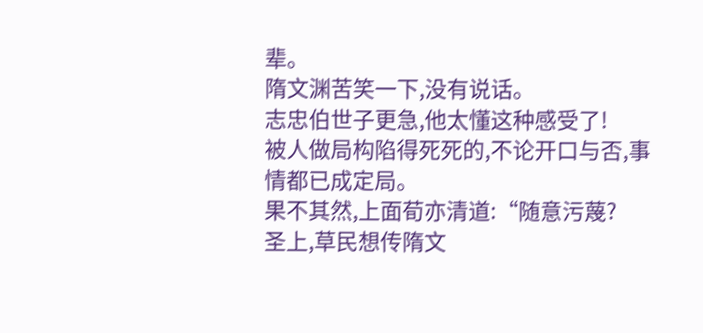辈。
隋文渊苦笑一下,没有说话。
志忠伯世子更急,他太懂这种感受了!
被人做局构陷得死死的,不论开口与否,事情都已成定局。
果不其然,上面荀亦清道:“随意污蔑?
圣上,草民想传隋文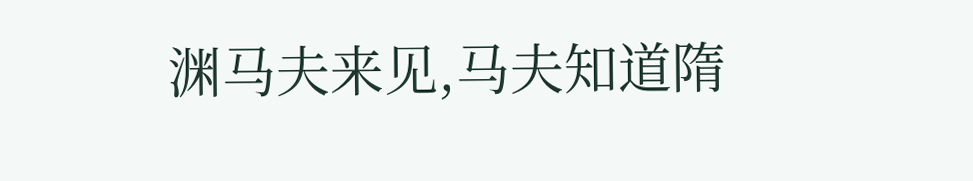渊马夫来见,马夫知道隋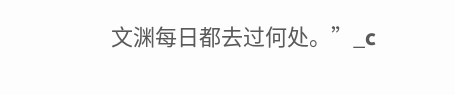文渊每日都去过何处。”_c